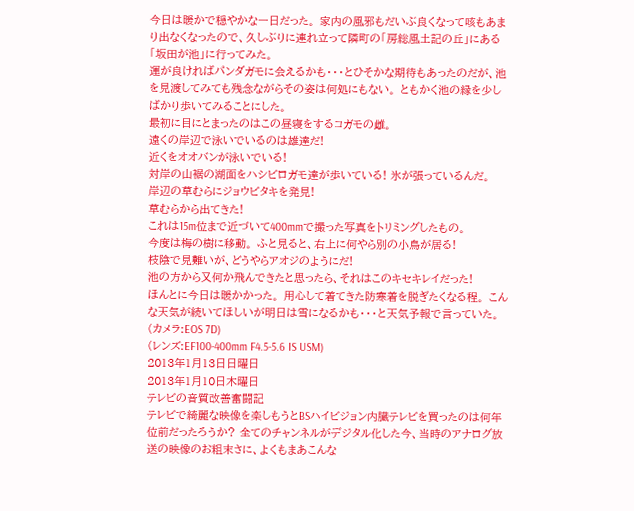今日は暖かで穏やかな一日だった。 家内の風邪もだいぶ良くなって咳もあまり出なくなったので、久しぶりに連れ立って隣町の「房総風土記の丘」にある「坂田が池」に行ってみた。
運が良ければパンダガモに会えるかも・・・とひそかな期待もあったのだが、池を見渡してみても残念ながらその姿は何処にもない。 ともかく池の縁を少しばかり歩いてみることにした。
最初に目にとまったのはこの昼寝をするコガモの雌。
遠くの岸辺で泳いでいるのは雄達だ!
近くをオオバンが泳いでいる!
対岸の山裾の湖面をハシビロガモ達が歩いている! 氷が張っているんだ。
岸辺の草むらにジョウビタキを発見!
草むらから出てきた!
これは15m位まで近づいて400mmで撮った写真をトリミングしたもの。
今度は梅の樹に移動。 ふと見ると、右上に何やら別の小鳥が居る!
枝陰で見難いが、どうやらアオジのようにだ!
池の方から又何か飛んできたと思ったら、それはこのキセキレイだった!
ほんとに今日は暖かかった。 用心して着てきた防寒着を脱ぎたくなる程。 こんな天気が続いてほしいが明日は雪になるかも・・・と天気予報で言っていた。
(カメラ:EOS 7D)
(レンズ:EF100-400mm F4.5-5.6 IS USM)
2013年1月13日日曜日
2013年1月10日木曜日
テレビの音質改善奮闘記
テレビで綺麗な映像を楽しもうとBSハイビジョン内臓テレビを買ったのは何年位前だったろうか? 全てのチャンネルがデジタル化した今、当時のアナログ放送の映像のお粗末さに、よくもまあこんな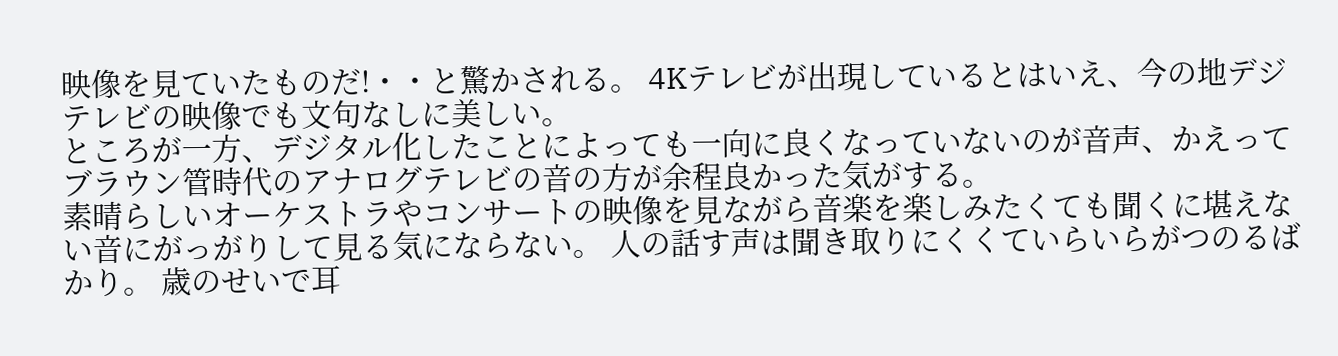映像を見ていたものだ!・・と驚かされる。 4Kテレビが出現しているとはいえ、今の地デジテレビの映像でも文句なしに美しい。
ところが一方、デジタル化したことによっても一向に良くなっていないのが音声、かえってブラウン管時代のアナログテレビの音の方が余程良かった気がする。
素晴らしいオーケストラやコンサートの映像を見ながら音楽を楽しみたくても聞くに堪えない音にがっがりして見る気にならない。 人の話す声は聞き取りにくくていらいらがつのるばかり。 歳のせいで耳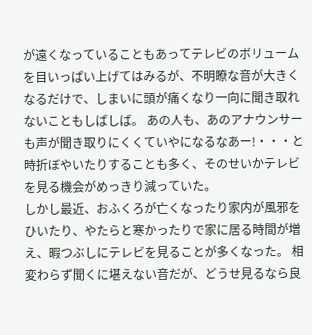が遠くなっていることもあってテレビのボリュームを目いっぱい上げてはみるが、不明瞭な音が大きくなるだけで、しまいに頭が痛くなり一向に聞き取れないこともしばしば。 あの人も、あのアナウンサーも声が聞き取りにくくていやになるなあー!・・・と時折ぼやいたりすることも多く、そのせいかテレビを見る機会がめっきり減っていた。
しかし最近、おふくろが亡くなったり家内が風邪をひいたり、やたらと寒かったりで家に居る時間が増え、暇つぶしにテレビを見ることが多くなった。 相変わらず聞くに堪えない音だが、どうせ見るなら良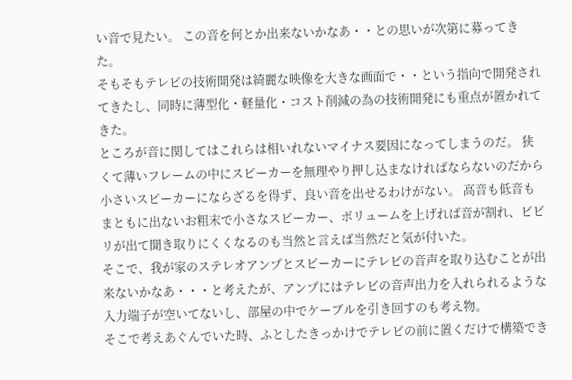い音で見たい。 この音を何とか出来ないかなあ・・との思いが次第に募ってきた。
そもそもテレビの技術開発は綺麗な映像を大きな画面で・・という指向で開発されてきたし、同時に薄型化・軽量化・コスト削減の為の技術開発にも重点が置かれてきた。
ところが音に関してはこれらは相いれないマイナス要因になってしまうのだ。 狭くて薄いフレームの中にスピーカーを無理やり押し込まなければならないのだから小さいスピーカーにならざるを得ず、良い音を出せるわけがない。 高音も低音もまともに出ないお粗末で小さなスピーカー、ボリュームを上げれば音が割れ、ビビリが出て聞き取りにくくなるのも当然と言えば当然だと気が付いた。
そこで、我が家のステレオアンプとスピーカーにテレビの音声を取り込むことが出来ないかなあ・・・と考えたが、アンプにはテレビの音声出力を入れられるような入力端子が空いてないし、部屋の中でケーブルを引き回すのも考え物。
そこで考えあぐんでいた時、ふとしたきっかけでテレビの前に置くだけで構築でき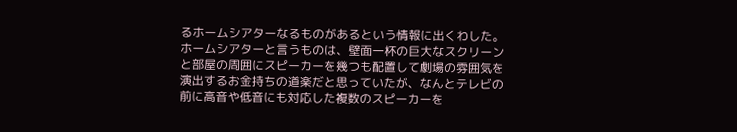るホームシアターなるものがあるという情報に出くわした。
ホームシアターと言うものは、壁面一杯の巨大なスクリーンと部屋の周囲にスピーカーを幾つも配置して劇場の雰囲気を演出するお金持ちの道楽だと思っていたが、なんとテレビの前に高音や低音にも対応した複数のスピーカーを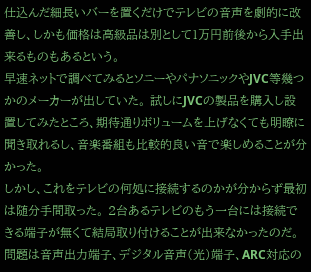仕込んだ細長いバーを置くだけでテレビの音声を劇的に改善し、しかも価格は高級品は別として1万円前後から入手出来るものもあるという。
早速ネットで調べてみるとソニーやパナソニックやJVC等幾つかのメーカーが出していた。 試しにJVCの製品を購入し設置してみたところ、期待通りボリュームを上げなくても明瞭に聞き取れるし、音楽番組も比較的良い音で楽しめることが分かった。
しかし、これをテレビの何処に接続するのかが分からず最初は随分手間取った。 2台あるテレビのもう一台には接続できる端子が無くて結局取り付けることが出来なかったのだ。
問題は音声出力端子、デジタル音声(光)端子、ARC対応の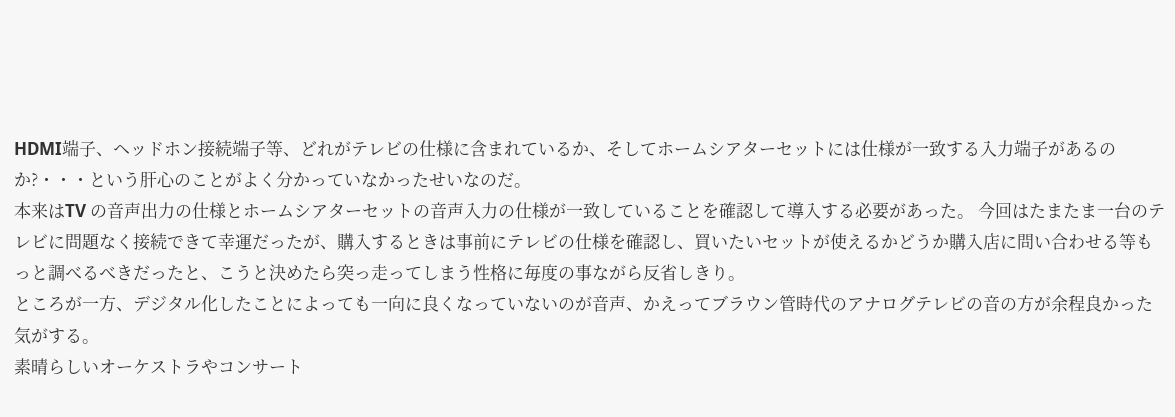HDMI端子、ヘッドホン接続端子等、どれがテレビの仕様に含まれているか、そしてホームシアターセットには仕様が一致する入力端子があるのか?・・・という肝心のことがよく分かっていなかったせいなのだ。
本来はTV の音声出力の仕様とホームシアターセットの音声入力の仕様が一致していることを確認して導入する必要があった。 今回はたまたま一台のテレビに問題なく接続できて幸運だったが、購入するときは事前にテレビの仕様を確認し、買いたいセットが使えるかどうか購入店に問い合わせる等もっと調べるべきだったと、こうと決めたら突っ走ってしまう性格に毎度の事ながら反省しきり。
ところが一方、デジタル化したことによっても一向に良くなっていないのが音声、かえってブラウン管時代のアナログテレビの音の方が余程良かった気がする。
素晴らしいオーケストラやコンサート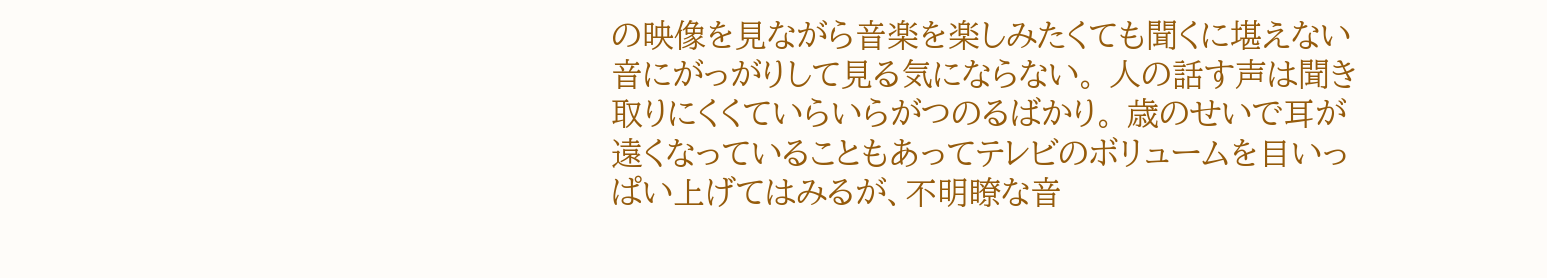の映像を見ながら音楽を楽しみたくても聞くに堪えない音にがっがりして見る気にならない。 人の話す声は聞き取りにくくていらいらがつのるばかり。 歳のせいで耳が遠くなっていることもあってテレビのボリュームを目いっぱい上げてはみるが、不明瞭な音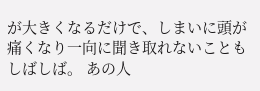が大きくなるだけで、しまいに頭が痛くなり一向に聞き取れないこともしばしば。 あの人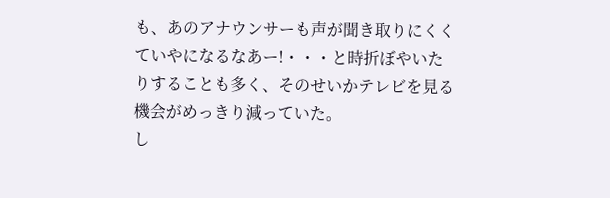も、あのアナウンサーも声が聞き取りにくくていやになるなあー!・・・と時折ぼやいたりすることも多く、そのせいかテレビを見る機会がめっきり減っていた。
し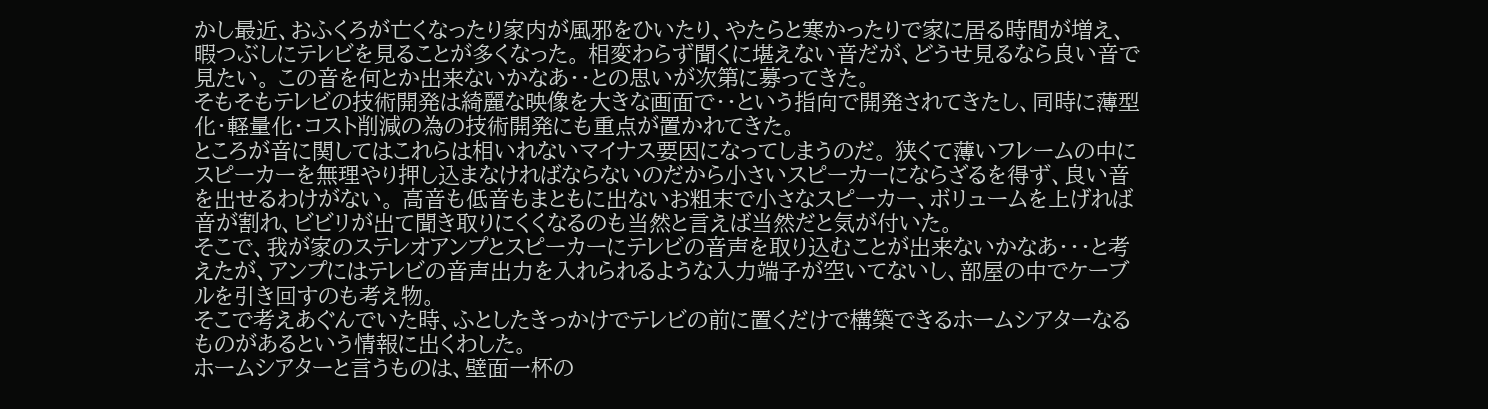かし最近、おふくろが亡くなったり家内が風邪をひいたり、やたらと寒かったりで家に居る時間が増え、暇つぶしにテレビを見ることが多くなった。 相変わらず聞くに堪えない音だが、どうせ見るなら良い音で見たい。 この音を何とか出来ないかなあ・・との思いが次第に募ってきた。
そもそもテレビの技術開発は綺麗な映像を大きな画面で・・という指向で開発されてきたし、同時に薄型化・軽量化・コスト削減の為の技術開発にも重点が置かれてきた。
ところが音に関してはこれらは相いれないマイナス要因になってしまうのだ。 狭くて薄いフレームの中にスピーカーを無理やり押し込まなければならないのだから小さいスピーカーにならざるを得ず、良い音を出せるわけがない。 高音も低音もまともに出ないお粗末で小さなスピーカー、ボリュームを上げれば音が割れ、ビビリが出て聞き取りにくくなるのも当然と言えば当然だと気が付いた。
そこで、我が家のステレオアンプとスピーカーにテレビの音声を取り込むことが出来ないかなあ・・・と考えたが、アンプにはテレビの音声出力を入れられるような入力端子が空いてないし、部屋の中でケーブルを引き回すのも考え物。
そこで考えあぐんでいた時、ふとしたきっかけでテレビの前に置くだけで構築できるホームシアターなるものがあるという情報に出くわした。
ホームシアターと言うものは、壁面一杯の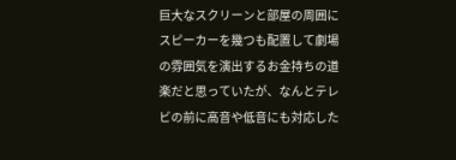巨大なスクリーンと部屋の周囲にスピーカーを幾つも配置して劇場の雰囲気を演出するお金持ちの道楽だと思っていたが、なんとテレビの前に高音や低音にも対応した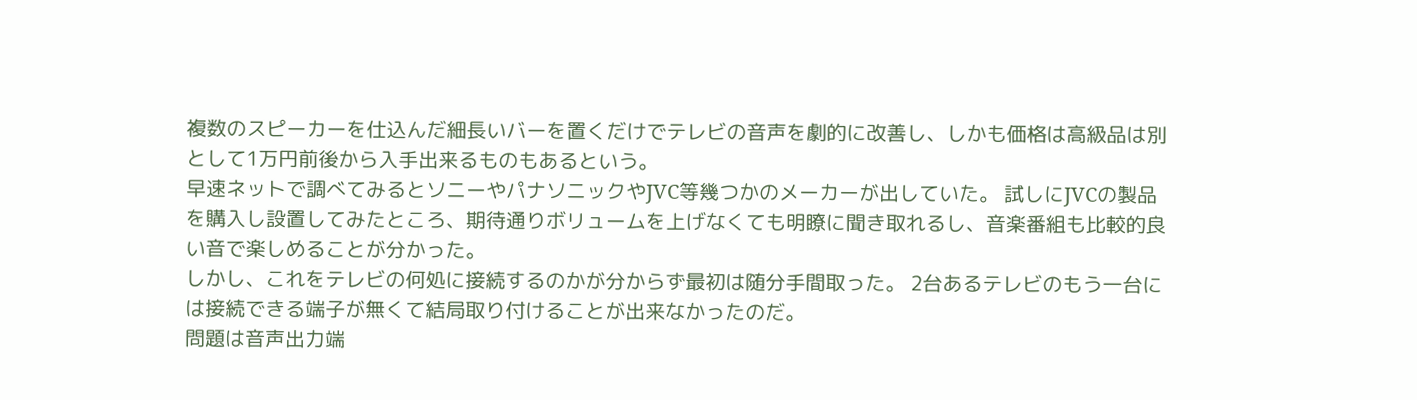複数のスピーカーを仕込んだ細長いバーを置くだけでテレビの音声を劇的に改善し、しかも価格は高級品は別として1万円前後から入手出来るものもあるという。
早速ネットで調べてみるとソニーやパナソニックやJVC等幾つかのメーカーが出していた。 試しにJVCの製品を購入し設置してみたところ、期待通りボリュームを上げなくても明瞭に聞き取れるし、音楽番組も比較的良い音で楽しめることが分かった。
しかし、これをテレビの何処に接続するのかが分からず最初は随分手間取った。 2台あるテレビのもう一台には接続できる端子が無くて結局取り付けることが出来なかったのだ。
問題は音声出力端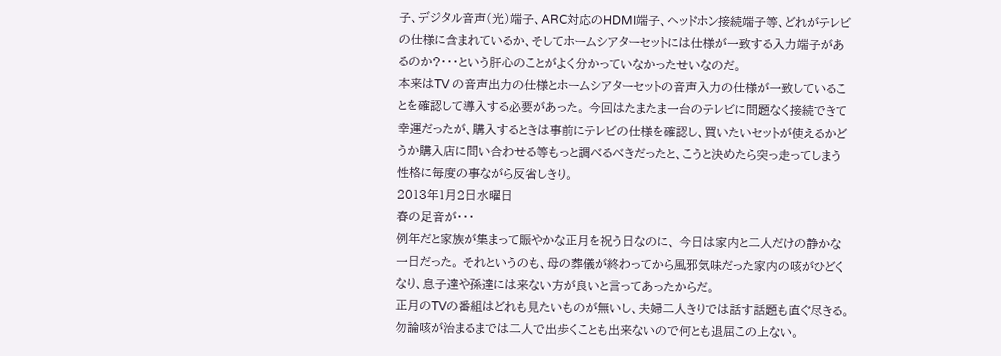子、デジタル音声(光)端子、ARC対応のHDMI端子、ヘッドホン接続端子等、どれがテレビの仕様に含まれているか、そしてホームシアターセットには仕様が一致する入力端子があるのか?・・・という肝心のことがよく分かっていなかったせいなのだ。
本来はTV の音声出力の仕様とホームシアターセットの音声入力の仕様が一致していることを確認して導入する必要があった。 今回はたまたま一台のテレビに問題なく接続できて幸運だったが、購入するときは事前にテレビの仕様を確認し、買いたいセットが使えるかどうか購入店に問い合わせる等もっと調べるべきだったと、こうと決めたら突っ走ってしまう性格に毎度の事ながら反省しきり。
2013年1月2日水曜日
春の足音が・・・
例年だと家族が集まって賑やかな正月を祝う日なのに、 今日は家内と二人だけの静かな一日だった。 それというのも、母の葬儀が終わってから風邪気味だった家内の咳がひどくなり、息子達や孫達には来ない方が良いと言ってあったからだ。
正月のTVの番組はどれも見たいものが無いし、夫婦二人きりでは話す話題も直ぐ尽きる。 勿論咳が治まるまでは二人で出歩くことも出来ないので何とも退屈この上ない。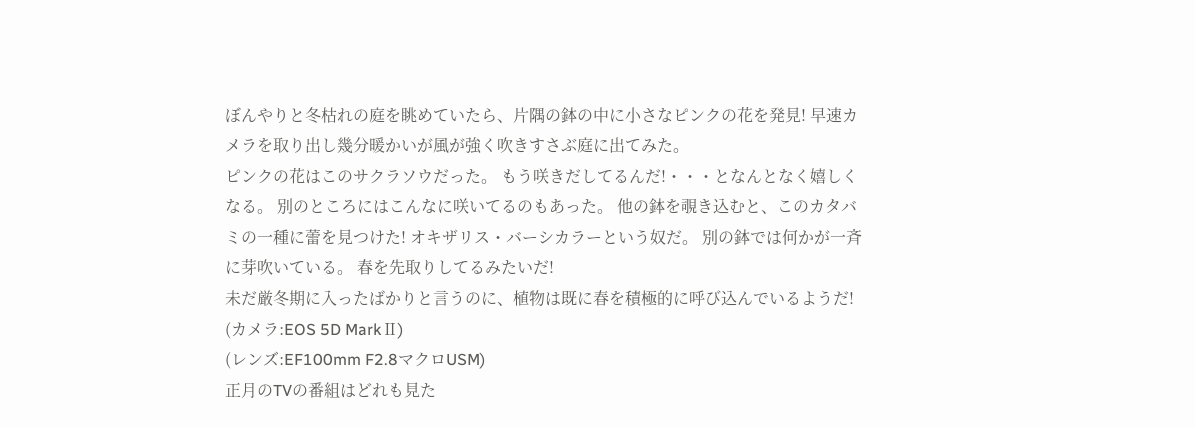ぼんやりと冬枯れの庭を眺めていたら、片隅の鉢の中に小さなピンクの花を発見! 早速カメラを取り出し幾分暖かいが風が強く吹きすさぶ庭に出てみた。
ピンクの花はこのサクラソウだった。 もう咲きだしてるんだ!・・・となんとなく嬉しくなる。 別のところにはこんなに咲いてるのもあった。 他の鉢を覗き込むと、このカタバミの一種に蕾を見つけた! オキザリス・バーシカラーという奴だ。 別の鉢では何かが一斉に芽吹いている。 春を先取りしてるみたいだ!
未だ厳冬期に入ったばかりと言うのに、植物は既に春を積極的に呼び込んでいるようだ!
(カメラ:EOS 5D MarkⅡ)
(レンズ:EF100mm F2.8マクロUSM)
正月のTVの番組はどれも見た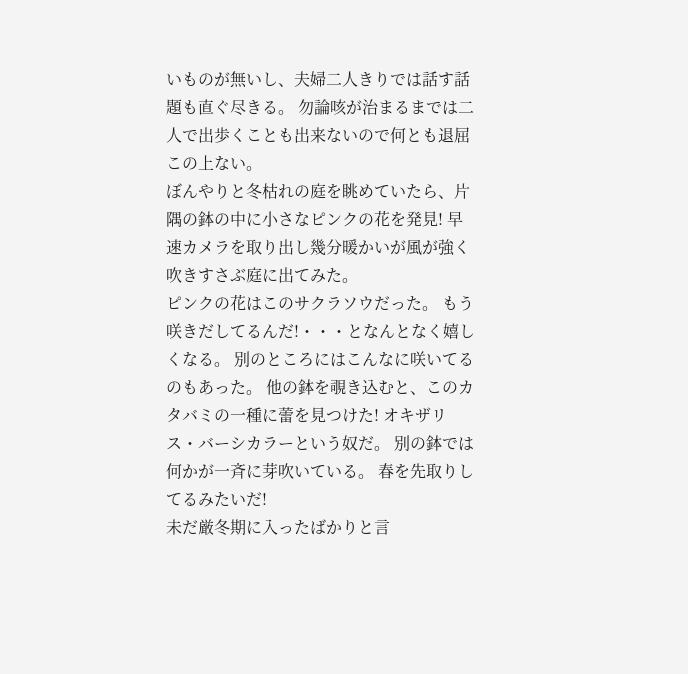いものが無いし、夫婦二人きりでは話す話題も直ぐ尽きる。 勿論咳が治まるまでは二人で出歩くことも出来ないので何とも退屈この上ない。
ぼんやりと冬枯れの庭を眺めていたら、片隅の鉢の中に小さなピンクの花を発見! 早速カメラを取り出し幾分暖かいが風が強く吹きすさぶ庭に出てみた。
ピンクの花はこのサクラソウだった。 もう咲きだしてるんだ!・・・となんとなく嬉しくなる。 別のところにはこんなに咲いてるのもあった。 他の鉢を覗き込むと、このカタバミの一種に蕾を見つけた! オキザリス・バーシカラーという奴だ。 別の鉢では何かが一斉に芽吹いている。 春を先取りしてるみたいだ!
未だ厳冬期に入ったばかりと言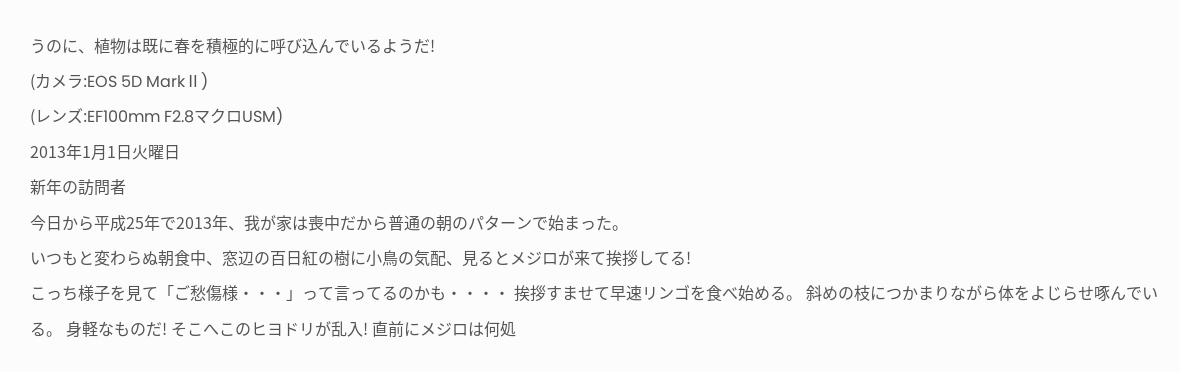うのに、植物は既に春を積極的に呼び込んでいるようだ!
(カメラ:EOS 5D MarkⅡ)
(レンズ:EF100mm F2.8マクロUSM)
2013年1月1日火曜日
新年の訪問者
今日から平成25年で2013年、我が家は喪中だから普通の朝のパターンで始まった。
いつもと変わらぬ朝食中、窓辺の百日紅の樹に小鳥の気配、見るとメジロが来て挨拶してる!
こっち様子を見て「ご愁傷様・・・」って言ってるのかも・・・・ 挨拶すませて早速リンゴを食べ始める。 斜めの枝につかまりながら体をよじらせ啄んでいる。 身軽なものだ! そこへこのヒヨドリが乱入! 直前にメジロは何処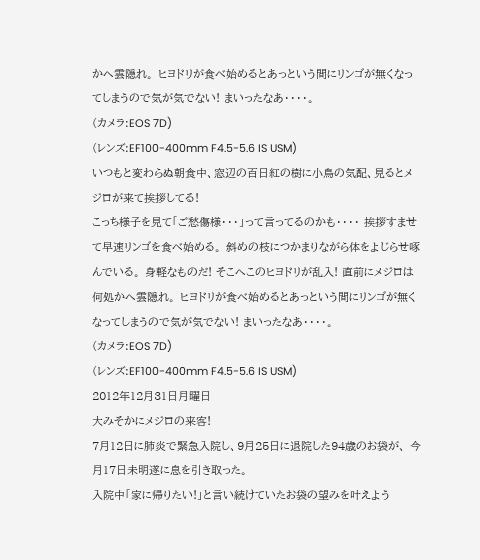かへ雲隠れ。 ヒヨドリが食べ始めるとあっという間にリンゴが無くなってしまうので気が気でない! まいったなあ・・・・。
(カメラ:EOS 7D)
(レンズ:EF100-400mm F4.5-5.6 IS USM)
いつもと変わらぬ朝食中、窓辺の百日紅の樹に小鳥の気配、見るとメジロが来て挨拶してる!
こっち様子を見て「ご愁傷様・・・」って言ってるのかも・・・・ 挨拶すませて早速リンゴを食べ始める。 斜めの枝につかまりながら体をよじらせ啄んでいる。 身軽なものだ! そこへこのヒヨドリが乱入! 直前にメジロは何処かへ雲隠れ。 ヒヨドリが食べ始めるとあっという間にリンゴが無くなってしまうので気が気でない! まいったなあ・・・・。
(カメラ:EOS 7D)
(レンズ:EF100-400mm F4.5-5.6 IS USM)
2012年12月31日月曜日
大みそかにメジロの来客!
7月12日に肺炎で緊急入院し、9月25日に退院した94歳のお袋が、 今月17日未明遂に息を引き取った。
入院中「家に帰りたい!」と言い続けていたお袋の望みを叶えよう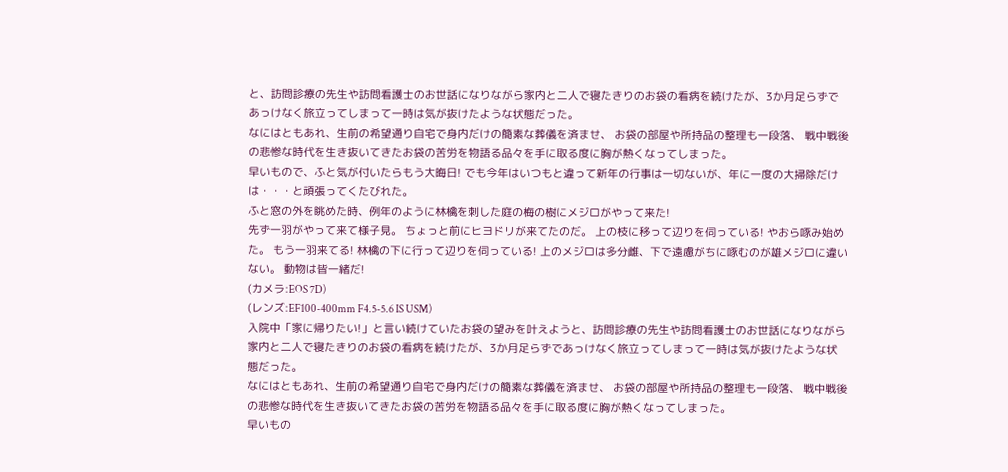と、訪問診療の先生や訪問看護士のお世話になりながら家内と二人で寝たきりのお袋の看病を続けたが、3か月足らずであっけなく旅立ってしまって一時は気が抜けたような状態だった。
なにはともあれ、生前の希望通り自宅で身内だけの簡素な葬儀を済ませ、 お袋の部屋や所持品の整理も一段落、 戦中戦後の悲惨な時代を生き抜いてきたお袋の苦労を物語る品々を手に取る度に胸が熱くなってしまった。
早いもので、ふと気が付いたらもう大晦日! でも今年はいつもと違って新年の行事は一切ないが、年に一度の大掃除だけは・・・と頑張ってくたびれた。
ふと窓の外を眺めた時、例年のように林檎を刺した庭の梅の樹にメジロがやって来た!
先ず一羽がやって来て様子見。 ちょっと前にヒヨドリが来てたのだ。 上の枝に移って辺りを伺っている! やおら啄み始めた。 もう一羽来てる! 林檎の下に行って辺りを伺っている! 上のメジロは多分雌、下で遠慮がちに啄むのが雄メジロに違いない。 動物は皆一緒だ!
(カメラ:EOS 7D)
(レンズ:EF100-400mm F4.5-5.6 IS USM)
入院中「家に帰りたい!」と言い続けていたお袋の望みを叶えようと、訪問診療の先生や訪問看護士のお世話になりながら家内と二人で寝たきりのお袋の看病を続けたが、3か月足らずであっけなく旅立ってしまって一時は気が抜けたような状態だった。
なにはともあれ、生前の希望通り自宅で身内だけの簡素な葬儀を済ませ、 お袋の部屋や所持品の整理も一段落、 戦中戦後の悲惨な時代を生き抜いてきたお袋の苦労を物語る品々を手に取る度に胸が熱くなってしまった。
早いもの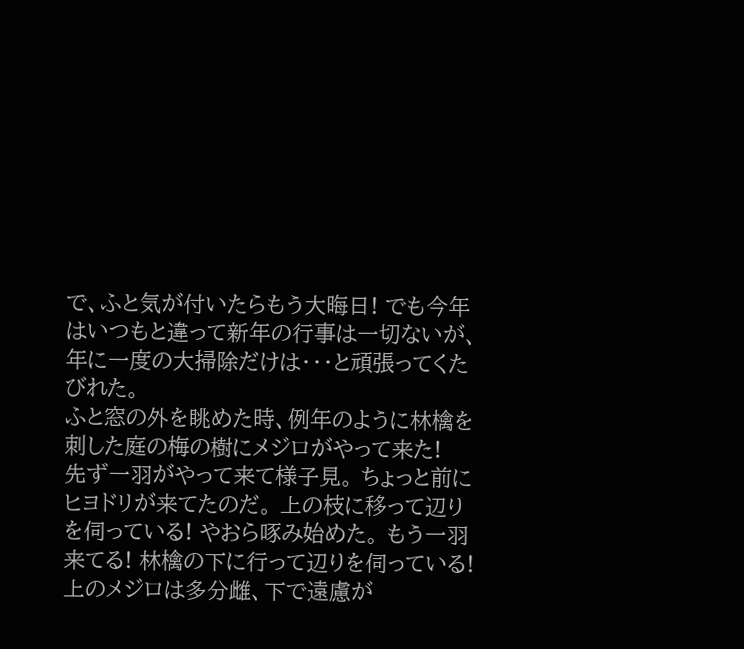で、ふと気が付いたらもう大晦日! でも今年はいつもと違って新年の行事は一切ないが、年に一度の大掃除だけは・・・と頑張ってくたびれた。
ふと窓の外を眺めた時、例年のように林檎を刺した庭の梅の樹にメジロがやって来た!
先ず一羽がやって来て様子見。 ちょっと前にヒヨドリが来てたのだ。 上の枝に移って辺りを伺っている! やおら啄み始めた。 もう一羽来てる! 林檎の下に行って辺りを伺っている! 上のメジロは多分雌、下で遠慮が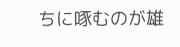ちに啄むのが雄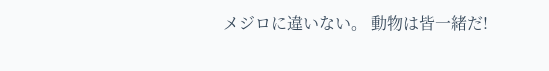メジロに違いない。 動物は皆一緒だ!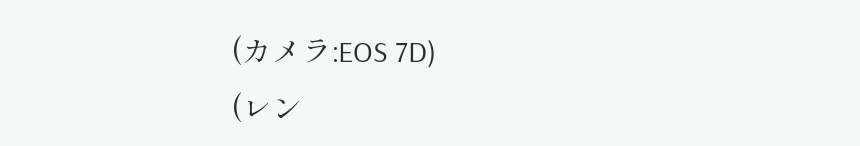(カメラ:EOS 7D)
(レン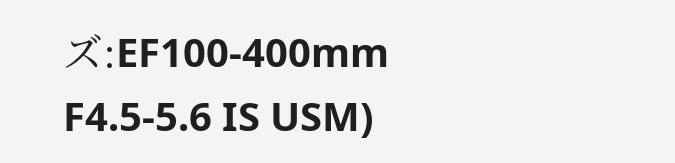ズ:EF100-400mm F4.5-5.6 IS USM)